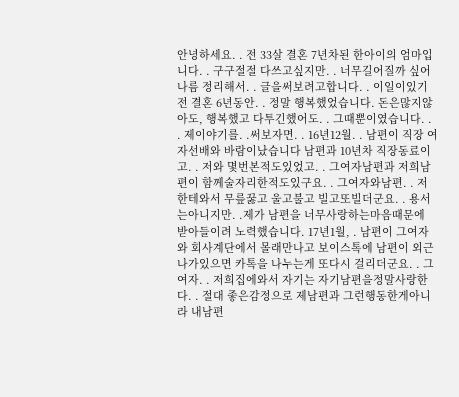안녕하세요. . 전 33살 결혼 7년차된 한아이의 엄마입니다. . 구구절절 다쓰고싶지만. . 너무길어질까 싶어 나름 정리해서. . 글을써보려고합니다. . 이일이있기전 결혼 6년동안. . 정말 행복했었습니다. 돈은많지않아도, 행복했고 다투긴했어도. . 그때뿐이였습니다. . . 제이야기를. .써보자면. . 16년12월. . 남편이 직장 여자선배와 바람이났습니다 남편과 10년차 직장동료이고. . 저와 몇번본적도있었고. . 그여자남편과 저희남편이 함께술자리한적도있구요. . 그여자와남편. . 저한테와서 무릎꿇고 울고불고 빌고또빌더군요. . 용서는아니지만. .제가 남편을 너무사랑하는마음때문에 받아들이려 노력했습니다. 17년1월, . 남편이 그여자와 회사계단에서 몰래만나고 보이스톡에 남편이 외근나가있으면 카톡을 나누는게 또다시 걸리더군요. . 그여자. . 저희집에와서 자기는 자기남편을정말사랑한다. . 절대 좋은감정으로 제남편과 그런행동한게아니라 내남편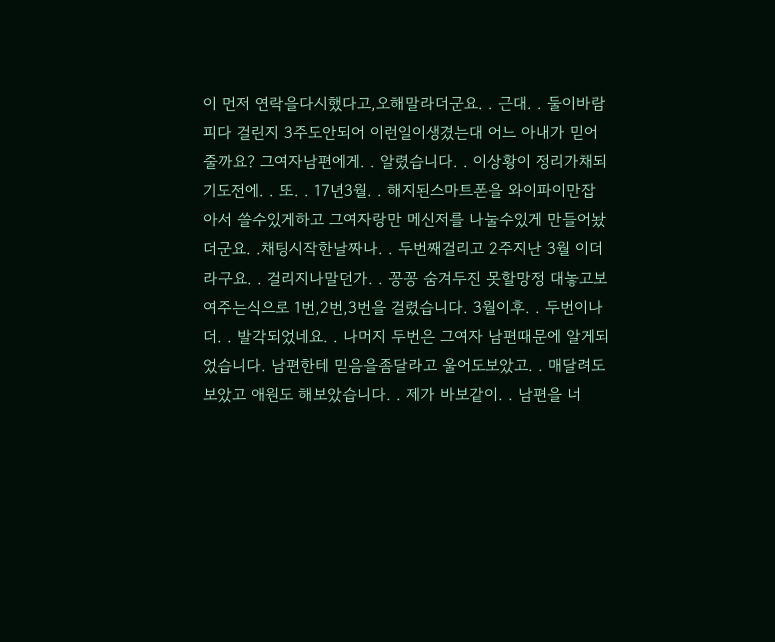이 먼저 연락을다시했다고,오해말라더군요. . 근대. . 둘이바람피다 걸린지 3주도안되어 이런일이생겼는대 어느 아내가 믿어줄까요? 그여자남편에게. . 알렸습니다. . 이상황이 정리가채되기도전에. . 또. . 17년3월. . 해지된스마트폰을 와이파이만잡아서 쓸수있게하고 그여자랑만 메신저를 나눌수있게 만들어놨더군요. .채팅시작한날짜나. . 두번째걸리고 2주지난 3월 이더라구요. . 걸리지나말던가. . 꽁꽁 숨겨두진 못할망정 대놓고보여주는식으로 1번,2번,3번을 걸렸습니다. 3월이후. . 두번이나더. . 발각되었네요. . 나머지 두번은 그여자 남편때문에 알게되었습니다. 남편한테 믿음을좀달라고 울어도보았고. . 매달려도보았고 애원도 해보았습니다. . 제가 바보같이. . 남편을 너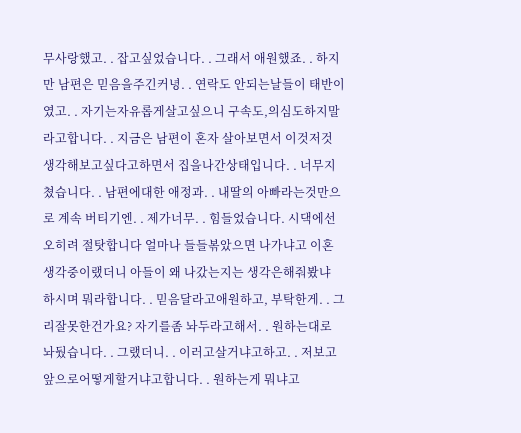무사랑했고. . 잡고싶었습니다. . 그래서 애원했죠. . 하지만 남편은 믿음을주긴커녕. . 연락도 안되는날들이 태반이였고. . 자기는자유롭게살고싶으니 구속도,의심도하지말라고합니다. . 지금은 남편이 혼자 살아보면서 이것저것 생각해보고싶다고하면서 집을나간상태입니다. . 너무지쳤습니다. . 남편에대한 애정과. . 내딸의 아빠라는것만으로 계속 버티기엔. . 제가너무. . 힘들었습니다. 시댁에선 오히려 절탓합니다 얼마나 들들볶았으면 나가냐고 이혼생각중이랬더니 아들이 왜 나갔는지는 생각은해줘봤냐 하시며 뭐라합니다. . 믿음달라고애원하고, 부탁한게. . 그리잘못한건가요? 자기를좀 놔두라고해서. . 원하는대로 놔뒀습니다. . 그랬더니. . 이러고살거냐고하고. . 저보고 앞으로어떻게할거냐고합니다. . 원하는게 뭐냐고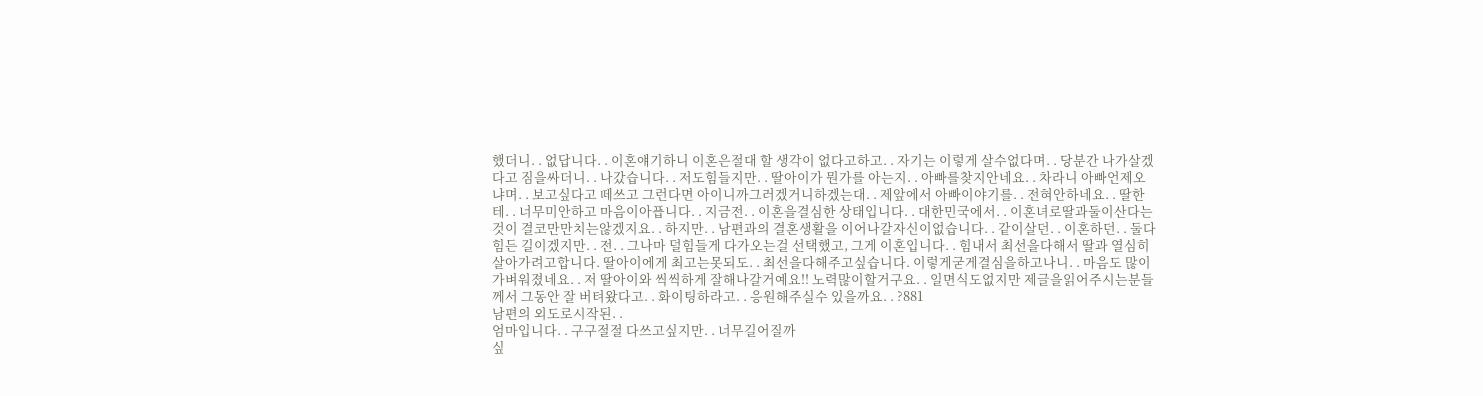했더니. . 없답니다. . 이혼얘기하니 이혼은절대 할 생각이 없다고하고. . 자기는 이렇게 살수없다며. . 당분간 나가살겠다고 짐을싸더니. . 나갔습니다. . 저도힘들지만. . 딸아이가 뭔가를 아는지. . 아빠를찾지안네요. . 차라니 아빠언제오냐며. . 보고싶다고 떼쓰고 그런다면 아이니까그러겠거니하겠는대. . 제앞에서 아빠이야기를. . 전혀안하네요. . 딸한테. . 너무미안하고 마음이아픕니다. . 지금전. . 이혼을결심한 상태입니다. . 대한민국에서. . 이혼녀로딸과둘이산다는것이 결코만만치는않겠지요. . 하지만. . 남편과의 결혼생활을 이어나갈자신이없습니다. . 같이살던. . 이혼하던. . 둘다 힘든 길이겠지만. . 전. . 그나마 덜힘들게 다가오는걸 선택했고, 그게 이혼입니다. . 힘내서 최선을다해서 딸과 열심히살아가려고합니다. 딸아이에게 최고는못되도. . 최선을다해주고싶습니다. 이렇게굳게결심을하고나니. . 마음도 많이 가벼워졌네요. . 저 딸아이와 씩씩하게 잘해나갈거예요!! 노력많이할거구요. . 일면식도없지만 제글을읽어주시는분들께서 그동안 잘 버텨왔다고. . 화이팅하라고. . 응원해주실수 있을까요. . ?881
남편의 외도로시작된. .
엄마입니다. . 구구절절 다쓰고싶지만. . 너무길어질까
싶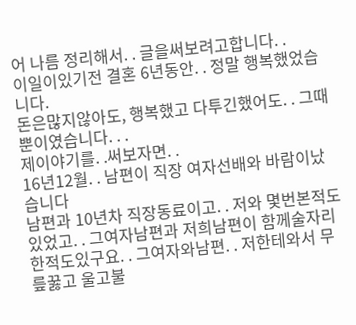어 나름 정리해서. . 글을써보려고합니다. .
이일이있기전 결혼 6년동안. . 정말 행복했었습니다.
돈은많지않아도, 행복했고 다투긴했어도. . 그때뿐이였습니다. . .
제이야기를. .써보자면. .
16년12월. . 남편이 직장 여자선배와 바람이났습니다
남편과 10년차 직장동료이고. . 저와 몇번본적도있었고. . 그여자남편과 저희남편이 함께술자리한적도있구요. . 그여자와남편. . 저한테와서 무릎꿇고 울고불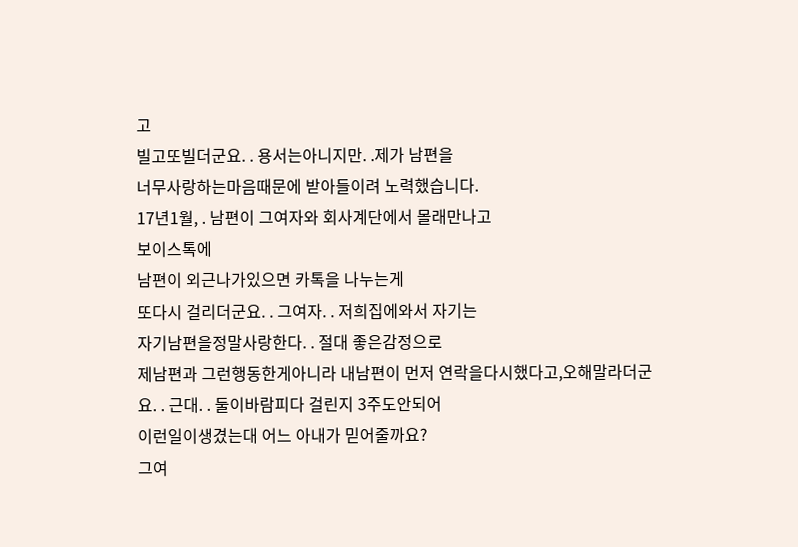고
빌고또빌더군요. . 용서는아니지만. .제가 남편을
너무사랑하는마음때문에 받아들이려 노력했습니다.
17년1월, . 남편이 그여자와 회사계단에서 몰래만나고
보이스톡에
남편이 외근나가있으면 카톡을 나누는게
또다시 걸리더군요. . 그여자. . 저희집에와서 자기는
자기남편을정말사랑한다. . 절대 좋은감정으로
제남편과 그런행동한게아니라 내남편이 먼저 연락을다시했다고,오해말라더군요. . 근대. . 둘이바람피다 걸린지 3주도안되어
이런일이생겼는대 어느 아내가 믿어줄까요?
그여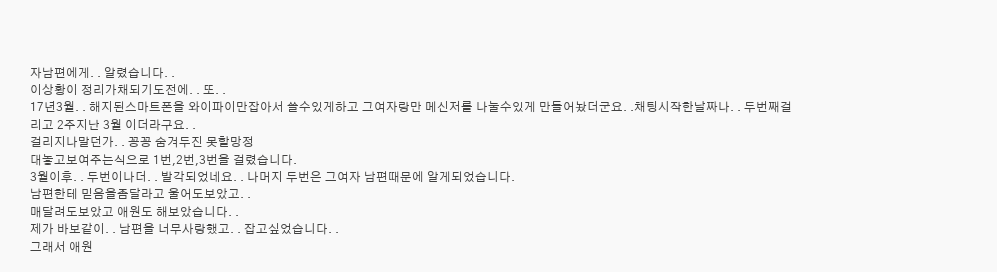자남편에게. . 알렸습니다. .
이상황이 정리가채되기도전에. . 또. .
17년3월. . 해지된스마트폰을 와이파이만잡아서 쓸수있게하고 그여자랑만 메신저를 나눌수있게 만들어놨더군요. .채팅시작한날짜나. . 두번째걸리고 2주지난 3월 이더라구요. .
걸리지나말던가. . 꽁꽁 숨겨두진 못할망정
대놓고보여주는식으로 1번,2번,3번을 걸렸습니다.
3월이후. . 두번이나더. . 발각되었네요. . 나머지 두번은 그여자 남편때문에 알게되었습니다.
남편한테 믿음을좀달라고 울어도보았고. .
매달려도보았고 애원도 해보았습니다. .
제가 바보같이. . 남편을 너무사랑했고. . 잡고싶었습니다. .
그래서 애원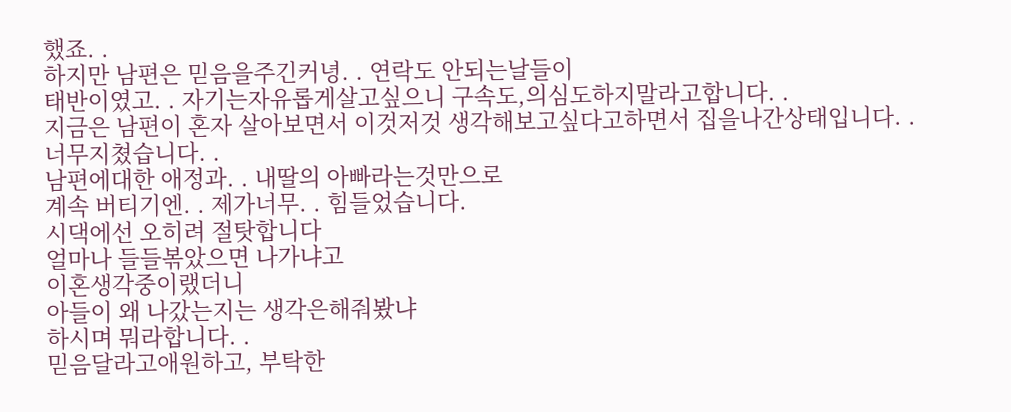했죠. .
하지만 남편은 믿음을주긴커녕. . 연락도 안되는날들이
태반이였고. . 자기는자유롭게살고싶으니 구속도,의심도하지말라고합니다. .
지금은 남편이 혼자 살아보면서 이것저것 생각해보고싶다고하면서 집을나간상태입니다. .
너무지쳤습니다. .
남편에대한 애정과. . 내딸의 아빠라는것만으로
계속 버티기엔. . 제가너무. . 힘들었습니다.
시댁에선 오히려 절탓합니다
얼마나 들들볶았으면 나가냐고
이혼생각중이랬더니
아들이 왜 나갔는지는 생각은해줘봤냐
하시며 뭐라합니다. .
믿음달라고애원하고, 부탁한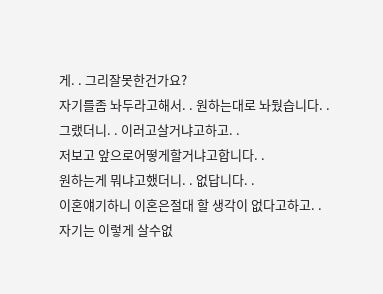게. . 그리잘못한건가요?
자기를좀 놔두라고해서. . 원하는대로 놔뒀습니다. .
그랬더니. . 이러고살거냐고하고. .
저보고 앞으로어떻게할거냐고합니다. .
원하는게 뭐냐고했더니. . 없답니다. .
이혼얘기하니 이혼은절대 할 생각이 없다고하고. .
자기는 이렇게 살수없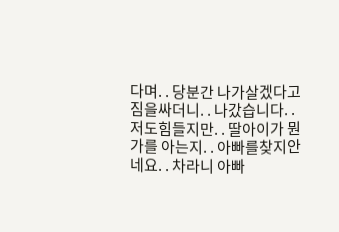다며. . 당분간 나가살겠다고
짐을싸더니. . 나갔습니다. .
저도힘들지만. . 딸아이가 뭔가를 아는지. . 아빠를찾지안네요. . 차라니 아빠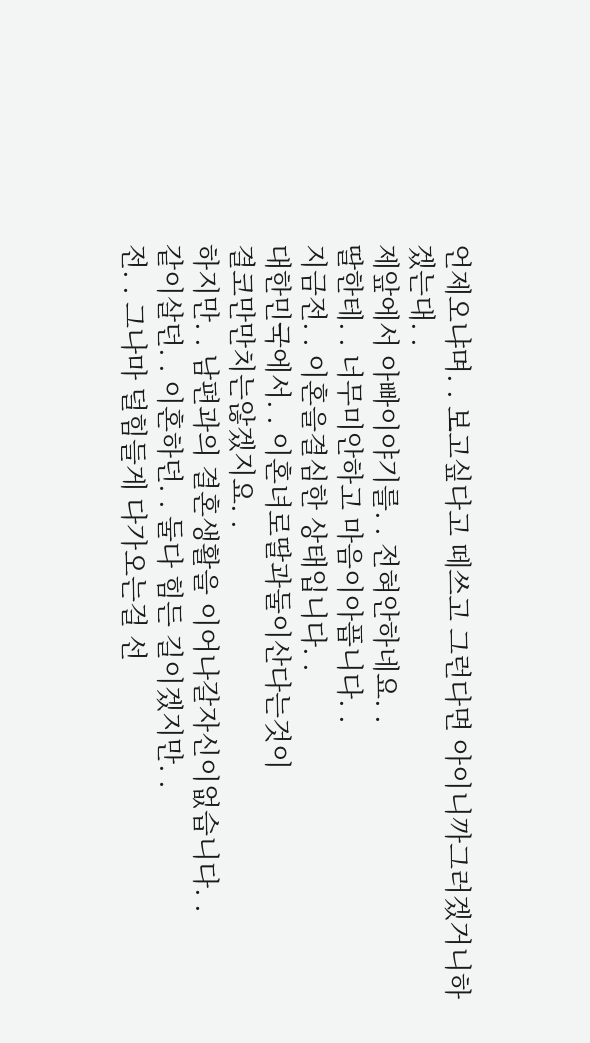언제오냐며. . 보고싶다고 떼쓰고 그런다면 아이니까그러겠거니하겠는대. .
제앞에서 아빠이야기를. . 전혀안하네요. .
딸한테. . 너무미안하고 마음이아픕니다. .
지금전. . 이혼을결심한 상태입니다. .
대한민국에서. . 이혼녀로딸과둘이산다는것이
결코만만치는않겠지요. .
하지만. . 남편과의 결혼생활을 이어나갈자신이없습니다. .
같이살던. . 이혼하던. . 둘다 힘든 길이겠지만. .
전. . 그나마 덜힘들게 다가오는걸 선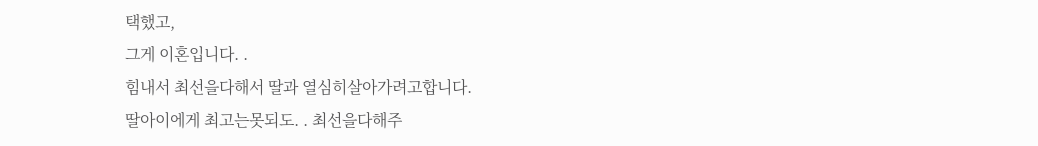택했고,
그게 이혼입니다. .
힘내서 최선을다해서 딸과 열심히살아가려고합니다.
딸아이에게 최고는못되도. . 최선을다해주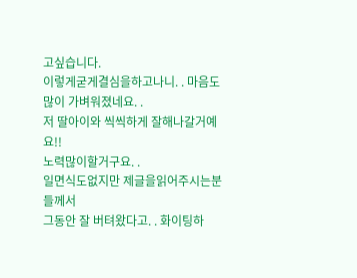고싶습니다.
이렇게굳게결심을하고나니. . 마음도 많이 가벼워졌네요. .
저 딸아이와 씩씩하게 잘해나갈거예요!!
노력많이할거구요. .
일면식도없지만 제글을읽어주시는분들께서
그동안 잘 버텨왔다고. . 화이팅하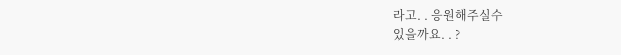라고. . 응원해주실수
있을까요. . ?